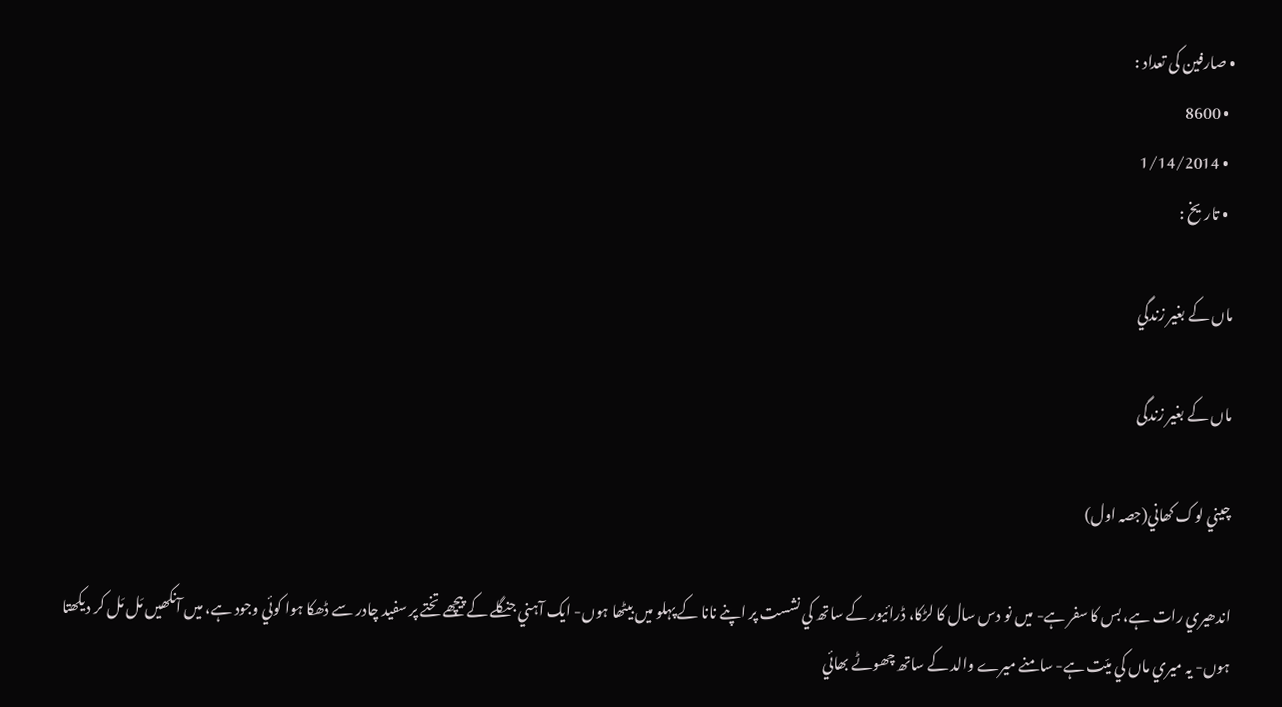• صارفین کی تعداد :
  • 8600
  • 1/14/2014
  • تاريخ :

ماں کے بغير زندگي

ماں کے بغیر زندگی

چيني لوک کھاني(جصہ اول)

اندھيري رات ہے، بس کا سفر ہے- ميں نو دس سال کا لڑکا، ڈرائيور کے ساتھ کي نشست پر اپنے نانا کے پہلو ميں بيٹھا ہوں- ايک آہني جنگلے کے پيچھے تختے پر سفيد چادر سے ڈھکا ہوا کوئي وجود ہے، ميں آنکھيں مَل مَل کر ديکھتا ہوں- يہ ميري ماں کي ميّت ہے- سامنے ميرے والد کے ساتھ چھوٹے بھائي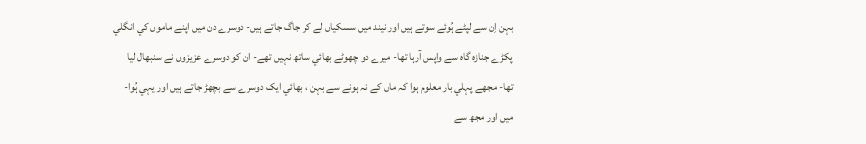بہن اِن سے لپٹے ہُوئے سوتے ہيں اور نيند ميں سسکياں لے کر جاگ جاتے ہيں- دوسرے دن ميں اپنے ماموں کي انگلي پکڑے جنازہ گاہ سے واپس آرہا تھا- ميرے دو چھوٹے بھائي ساتھ نہيں تھے- ان کو دوسرے عزيزوں نے سنبھال ليا تھا- مجھے پہلي بار معلوم ہوا کہ ماں کے نہ ہونے سے بہن ، بھائي ايک دوسرے سے بچھڑ جاتے ہيں اور يہي ہُوا- ميں اور مجھ سے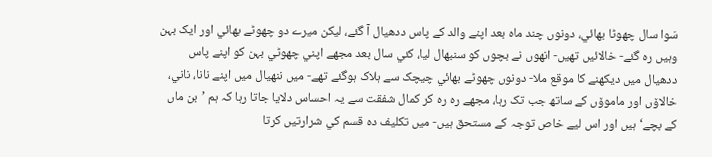سَوا سال چھوٹا بھائي، دونوں چند ماہ بعد اپنے والد کے پاس ددھيال آ گئے، ليکن ميرے دو چھوٹے بھائي اور ايک بہن وہيں رہ گئے- خالائيں تھيں- انھوں نے بچوں کو سنبھال ليا، کئي سال بعد مجھے اپني چھوٹي بہن کو اپنے پاس ددھيال ميں ديکھنے کا موقع ملا- دونوں چھوٹے بھائي چيچک سے ہلاک ہوگئے تھے- ميں ننھيال ميں اپنے نانا، ناني، خالاۆں اور ماموۆں کے ساتھ جب تک رہا، مجھے رہ رہ کر کمال شفقت سے يہ احساس دلايا جاتا رہا کہ ہم ’بن ماں کے بچے‘ ہيں اور اس ليے خاص توجہ کے مستحق ہيں- ميں تکليف دہ قسم کي شرارتيں کرتا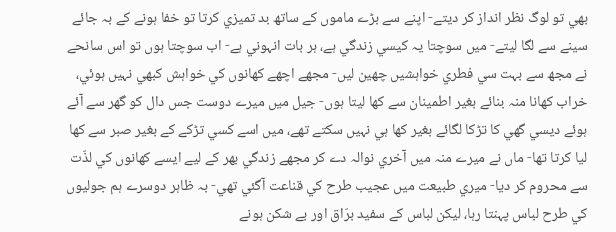بھي تو لوگ نظر انداز کر ديتے- اپنے سے بڑے ماموں کے ساتھ بد تميزي کرتا تو خفا ہونے کے بہ جائے سينے سے لگا ليتے- ميں سوچتا يہ کيسي زندگي ہے، ہر بات انہوني ہے- اب سوچتا ہوں تو اس سانحے نے مجھ سے بہت سي فطري خواہشيں چھين ليں- مجھے اچھے کھانوں کي خواہش کبھي نہيں ہوئي، خراب کھانا منہ بنائے بغير اطمينان سے کھا ليتا ہوں- جيل ميں ميرے دوست جس دال کو گھر سے آئے ہوئے ديسي گھي کا تڑکا لگائے بغير کھا ہي نہيں سکتے تھے، ميں اسے کسي تڑکے کے بغير صبر سے کھا ليا کرتا تھا- ماں نے ميرے منہ ميں آخري نوالہ دے کر مجھے زندگي بھر کے ليے ايسے کھانوں کي لذّت سے محروم کر ديا- ميري طبيعت ميں عجيب طرح کي قناعت آگئي تھي- بہ ظاہر دوسرے ہم جوليوں کي طرح لباس پہنتا رہا، ليکن لباس کے سفيد برّاق اور بے شکن ہونے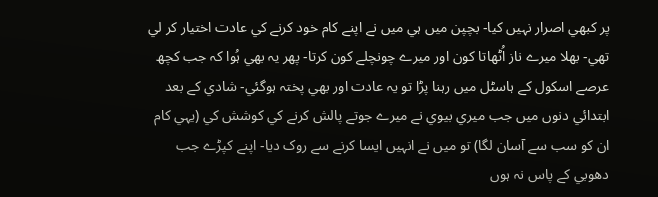پر کبھي اصرار نہيں کيا- بچپن ميں ہي ميں نے اپنے کام خود کرنے کي عادت اختيار کر لي تھي- بھلا ميرے ناز اُٹھاتا کون اور ميرے چونچلے کون کرتا- پھر يہ بھي ہُوا کہ جب کچھ عرصے اسکول کے ہاسٹل ميں رہنا پڑا تو يہ عادت اور بھي پختہ ہوگئي- شادي کے بعد ابتدائي دنوں ميں جب ميري بيوي نے ميرے جوتے پالش کرنے کي کوشش کي (يہي کام ان کو سب سے آسان لگا) تو ميں نے انہيں ايسا کرنے سے روک ديا- اپنے کپڑے جب دھوبي کے پاس نہ ہوں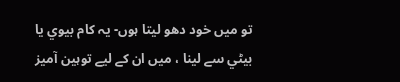تو ميں خود دھو ليتا ہوں- يہ کام بيوي يا بيٹي سے لينا ، ميں ان کے ليے توہين آميز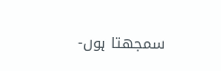سمجھتا ہوں-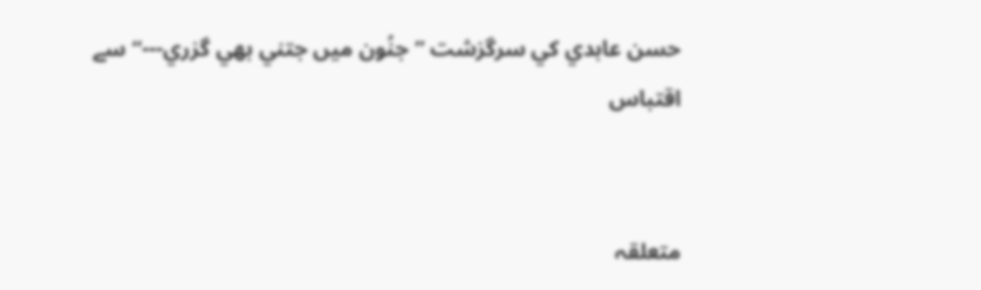حسن عابدي کي سرگزشت ’’جنُون ميں جتني بھي گزري---‘‘ سے اقتباس


متعلقہ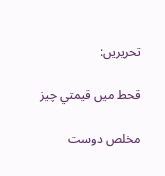تحریریں:

قحط ميں قيمتي چيز

مخلص دوست